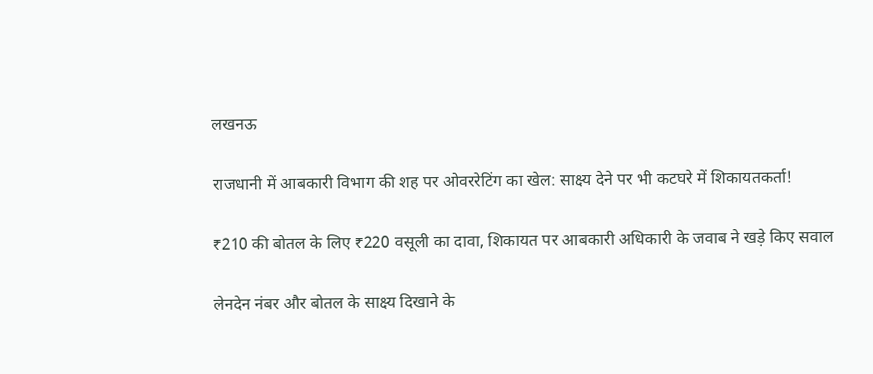लखनऊ

राजधानी में आबकारी विभाग की शह पर ओवररेटिंग का खेल: साक्ष्य देने पर भी कटघरे में शिकायतकर्ता!

₹210 की बोतल के लिए ₹220 वसूली का दावा, शिकायत पर आबकारी अधिकारी के जवाब ने खड़े किए सवाल

लेनदेन नंबर और बोतल के साक्ष्य दिखाने के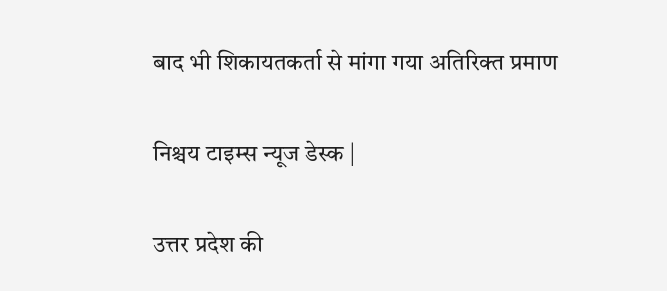बाद भी शिकायतकर्ता से मांगा गया अतिरिक्त प्रमाण

निश्चय टाइम्स न्यूज डेस्क |

उत्तर प्रदेश की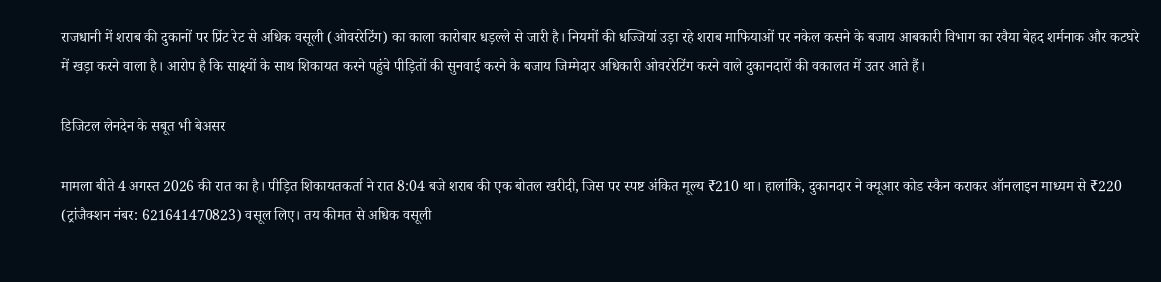राजधानी में शराब की दुकानों पर प्रिंट रेट से अधिक वसूली (ओवररेटिंग) का काला कारोबार धड़ल्ले से जारी है। नियमों की धज्जियां उड़ा रहे शराब माफियाओं पर नकेल कसने के बजाय आबकारी विभाग का रवैया बेहद शर्मनाक और कटघरे में खड़ा करने वाला है। आरोप है कि साक्ष्यों के साथ शिकायत करने पहुंचे पीड़ितों की सुनवाई करने के बजाय जिम्मेदार अधिकारी ओवररेटिंग करने वाले दुकानदारों की वकालत में उतर आते हैं।

डिजिटल लेनदेन के सबूत भी बेअसर

मामला बीते 4 अगस्त 2026 की रात का है। पीड़ित शिकायतकर्ता ने रात 8:04 बजे शराब की एक बोतल खरीदी, जिस पर स्पष्ट अंकित मूल्य ₹210 था। हालांकि, दुकानदार ने क्यूआर कोड स्कैन कराकर ऑनलाइन माध्यम से ₹220 (ट्रांजैक्शन नंबर: 621641470823) वसूल लिए। तय कीमत से अधिक वसूली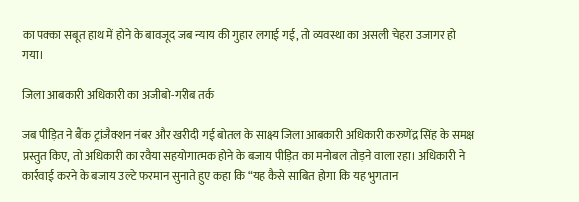का पक्का सबूत हाथ में होने के बावजूद जब न्याय की गुहार लगाई गई, तो व्यवस्था का असली चेहरा उजागर हो गया।

जिला आबकारी अधिकारी का अजीबो-गरीब तर्क

जब पीड़ित ने बैंक ट्रांजैक्शन नंबर और खरीदी गई बोतल के साक्ष्य जिला आबकारी अधिकारी करुणेंद्र सिंह के समक्ष प्रस्तुत किए, तो अधिकारी का रवैया सहयोगात्मक होने के बजाय पीड़ित का मनोबल तोड़ने वाला रहा। अधिकारी ने कार्रवाई करने के बजाय उल्टे फरमान सुनाते हुए कहा कि “यह कैसे साबित होगा कि यह भुगतान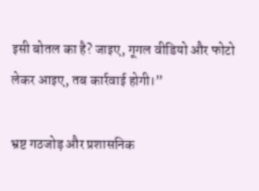इसी बोतल का है? जाइए, गूगल वीडियो और फोटो लेकर आइए, तब कार्रवाई होगी।”

भ्रष्ट गठजोड़ और प्रशासनिक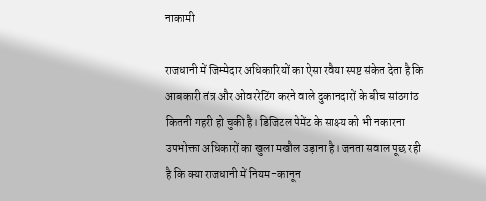नाकामी

राजधानी में जिम्मेदार अधिकारियों का ऐसा रवैया स्पष्ट संकेत देता है कि आबकारी तंत्र और ओवररेटिंग करने वाले दुकानदारों के बीच सांठगांठ कितनी गहरी हो चुकी है। डिजिटल पेमेंट के साक्ष्य को भी नकारना उपभोक्ता अधिकारों का खुला मखौल उड़ाना है। जनता सवाल पूछ रही है कि क्या राजधानी में नियम-कानून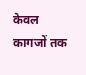केवल कागजों तक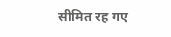सीमित रह गए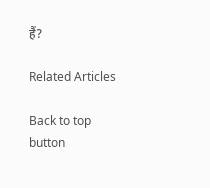हैं?

Related Articles

Back to top button